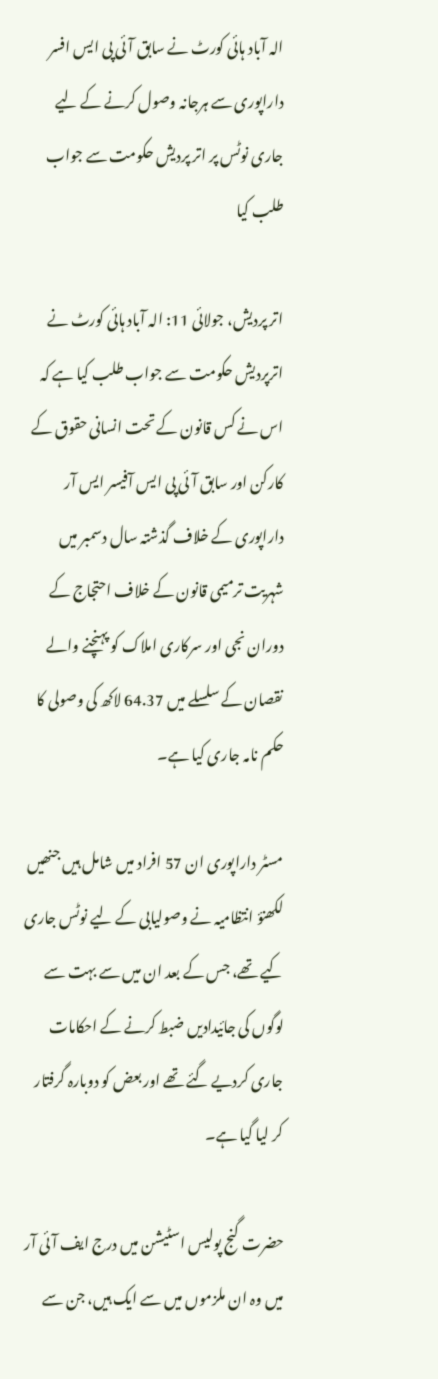الہ آباد ہائی کورٹ نے سابق آئی پی ایس افسر داراپوری سے ہرجانہ وصول کرنے کے لیے جاری نوٹس پر اتر پردیش حکومت سے جواب طلب کیا

اتر پردیش، جولائی 11: الہ آباد ہائی کورٹ نے اترپردیش حکومت سے جواب طلب کیا ہے کہ اس نے کس قانون کے تحت انسانی حقوق کے کارکن اور سابق آئی پی ایس آفیسر ایس آر داراپوری کے خلاف گذشتہ سال دسمبر میں شہریت ترمیمی قانون کے خلاف احتجاج کے دوران نجی اور سرکاری املاک کو پہنچنے والے نقصان کے سلسلے میں 64.37 لاکھ کی وصولی کا حکم نامہ جاری کیا ہے۔

مسٹر داراپوری ان 57 افراد میں شامل ہیں جنھیں لکھنؤ انتظامیہ نے وصولیابی کے لیے نوٹس جاری کیے تھے، جس کے بعد ان میں سے بہت سے لوگوں کی جائیدادیں ضبط کرنے کے احکامات جاری کردیے گئے تھے اور بعض کو دوبارہ گرفتار کر لیا گیا ہے۔

حضرت گنج پولیس اسٹیشن میں درج ایف آئی آر میں وہ ان ملزموں میں سے ایک ہیں، جن سے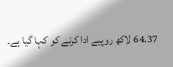64.37 لاکھ روپیے ادا کرنے کو کہا گیا ہے۔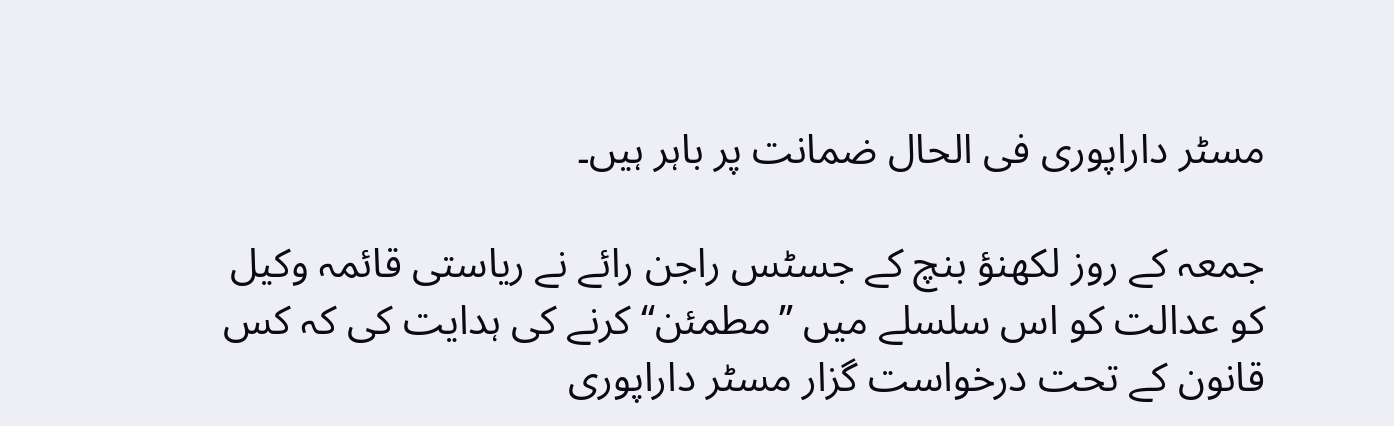مسٹر داراپوری فی الحال ضمانت پر باہر ہیں۔

جمعہ کے روز لکھنؤ بنچ کے جسٹس راجن رائے نے ریاستی قائمہ وکیل کو عدالت کو اس سلسلے میں ’’مطمئن‘‘ کرنے کی ہدایت کی کہ کس قانون کے تحت درخواست گزار مسٹر داراپوری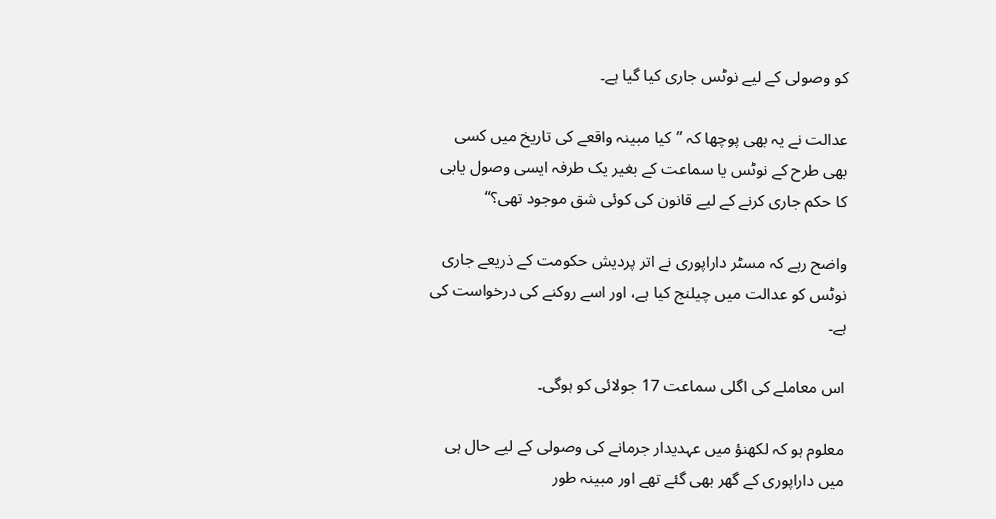کو وصولی کے لیے نوٹس جاری کیا گیا ہے۔

عدالت نے یہ بھی پوچھا کہ ’’کیا مبینہ واقعے کی تاریخ میں کسی بھی طرح کے نوٹس یا سماعت کے بغیر یک طرفہ ایسی وصول یابی کا حکم جاری کرنے کے لیے قانون کی کوئی شق موجود تھی؟‘‘

واضح رہے کہ مسٹر داراپوری نے اتر پردیش حکومت کے ذریعے جاری نوٹس کو عدالت میں چیلنج کیا ہے، اور اسے روکنے کی درخواست کی ہے۔

اس معاملے کی اگلی سماعت 17 جولائی کو ہوگی۔

معلوم ہو کہ لکھنؤ میں عہدیدار جرمانے کی وصولی کے لیے حال ہی میں داراپوری کے گھر بھی گئے تھے اور مبینہ طور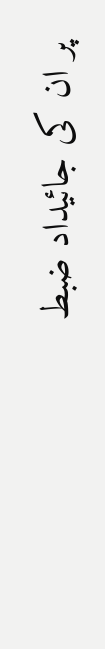پر ان کی جائیداد ضبط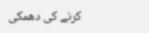کرنے کی دھمکی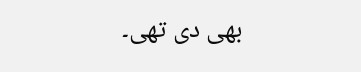بھی دی تھی۔